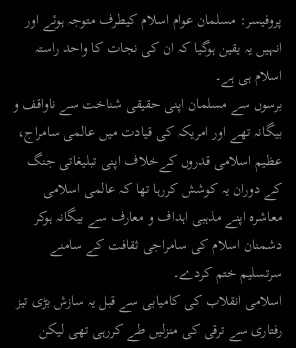پروفیسر: مسلمان عوام اسلام کیطرف متوجہ ہوئے اور انہیں یہ یقین ہوگیا کہ ان کی نجات کا واحد راستہ اسلام ہی ہے۔
برسوں سے مسلمان اپنی حقیقی شناخت سے ناواقف و بیگانہ تھے اور امریکہ کی قیادت میں عالمی سامراج، عظیم اسلامی قدروں کےخلاف اپنی تبلیغاتی جنگ کے دوران یہ کوشش کررہا تھا کہ عالمی اسلامی معاشرہ اپنے مذہبی اہداف و معارف سے بیگانہ ہوکر دشمنان اسلام کی سامراجی ثقافت کے سامنے سرتسلیم ختم کردے۔
اسلامی انقلاب کی کامیابی سے قبل یہ سازش بڑی تیز رفتاری سے ترقی کی منزلیں طے کررہی تھی لیکن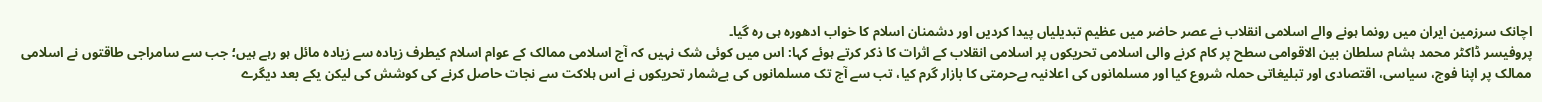اچانک سرزمین ایران میں رونما ہونے والے اسلامی انقلاب نے عصر حاضر میں عظیم تبدیلیاں پیدا کردیں اور دشمنان اسلام کا خواب ادھورہ ہی رہ گیا۔
پروفیسر ڈاکٹر محمد ہشام سلطان بین الاقوامی سطح پر کام کرنے والی اسلامی تحریکوں پر اسلامی انقلاب کے اثرات کا ذکر کرتے ہوئے کہا: اس میں کوئی شک نہیں کہ آج اسلامی ممالک کے عوام اسلام کیطرف زیادہ سے زیادہ مائل ہو رہے ہیں؛ جب سے سامراجی طاقتوں نے اسلامی ممالک پر اپنا فوج، سیاسی، اقتصادی اور تبلیغاتی حملہ شروع کیا اور مسلمانوں کی اعلانیہ بےحرمتی کا بازار گرم کیا، تب سے آج تک مسلمانوں کی بےشمار تحریکوں نے اس ہلاکت سے نجات حاصل کرنے کی کوشش کی لیکن یکے بعد دیگرے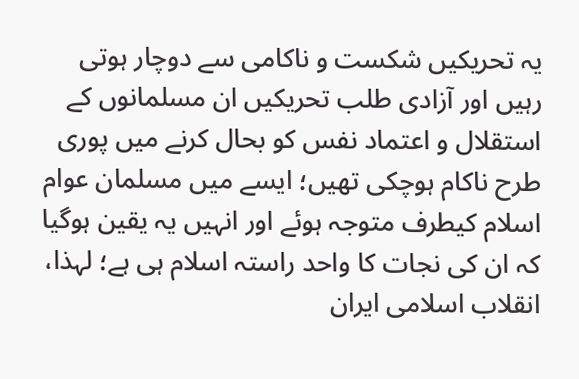یہ تحریکیں شکست و ناکامی سے دوچار ہوتی رہیں اور آزادی طلب تحریکیں ان مسلمانوں کے استقلال و اعتماد نفس کو بحال کرنے میں پوری طرح ناکام ہوچکی تھیں؛ ایسے میں مسلمان عوام اسلام کیطرف متوجہ ہوئے اور انہیں یہ یقین ہوگیا کہ ان کی نجات کا واحد راستہ اسلام ہی ہے؛ لہذا، انقلاب اسلامی ایران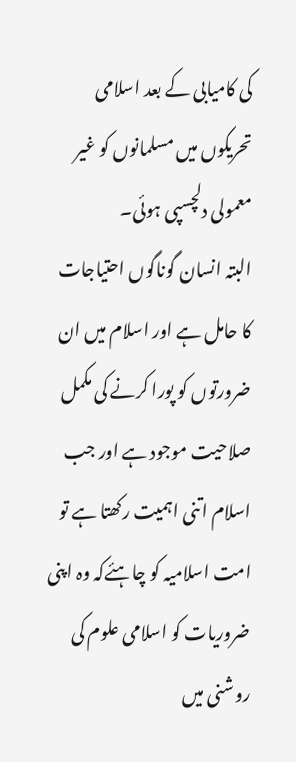کی کامیابی کے بعد اسلامی تحریکوں میں مسلمانوں کو غیر معمولی دلچسپی ہوئی۔
البتہ انسان گوناگوں احتیاجات کا حامل ہے اور اسلام میں ان ضرورتوں کو پورا کرنے کی مکمل صلاحیت موجود ہے اور جب اسلام اتنی اہمیت رکھتا ہے تو امت اسلامیہ کو چاہئےکہ وہ اپنی ضروریات کو اسلامی علوم کی روشنی میں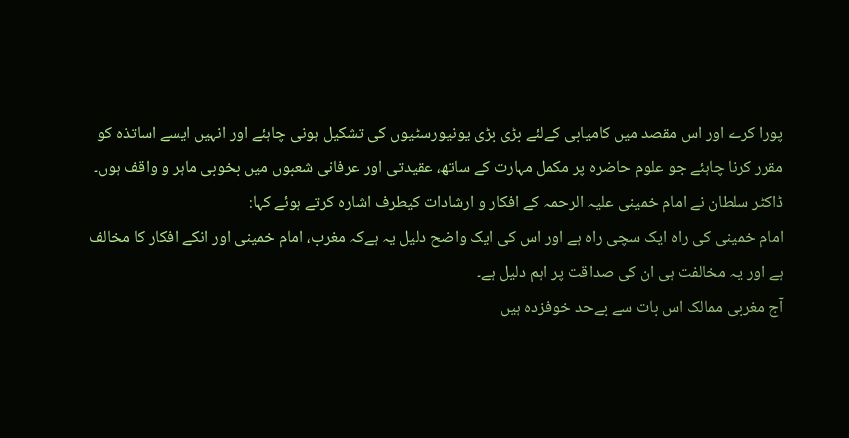پورا کرے اور اس مقصد میں کامیابی کےلئے بڑی بڑی یونیورسٹیوں کی تشکیل ہونی چاہئے اور انہیں ایسے اساتذہ کو مقرر کرنا چاہئے جو علوم حاضرہ پر مکمل مہارت کے ساتھ، عقیدتی اور عرفانی شعبوں میں بخوبی ماہر و واقف ہوں۔
ڈاکٹر سلطان نے امام خمینی علیہ الرحمہ کے افکار و ارشادات کیطرف اشارہ کرتے ہوئے کہا:
امام خمینی کی راہ ایک سچی راہ ہے اور اس کی ایک واضح دلیل یہ ہےکہ مغرب، امام خمینی اور انکے افکار کا مخالف ہے اور یہ مخالفت ہی ان کی صداقت پر اہم دلیل ہے۔
آج مغربی ممالک اس بات سے بےحد خوفزدہ ہیں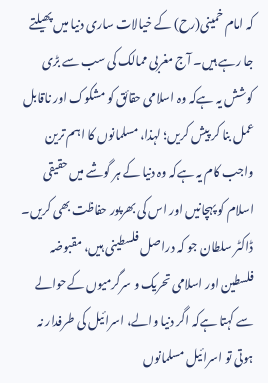کہ امام خمینی(رح) کے خیالات ساری دنیا میں پھیلتے جا رہے ہیں۔ آج مغربی ممالک کی سب سے بڑی کوشش یہ ہےکہ وہ اسلامی حقائق کو مشکوک اور ناقابل عمل بنا کر پیش کریں؛ لہذا، مسلمانوں کا اہم ترین واجب کام یہ ہےکہ وہ دنیا کے ہر گوشے میں حقیقی اسلام کو پہچانیں اور اس کی بھرپور حفاظت بھی کریں۔
ڈاکٹر سلطان جو کہ دراصل فلسطینی ہیں، مقبوضہ فلسطین اور اسلامی تحریک و سرگرمیوں کےحوالے سے کہتا ہےکہ اگر دنیا والے، اسرائیل کی طرفدار نہ ہوتی تو اسرائیل مسلمانوں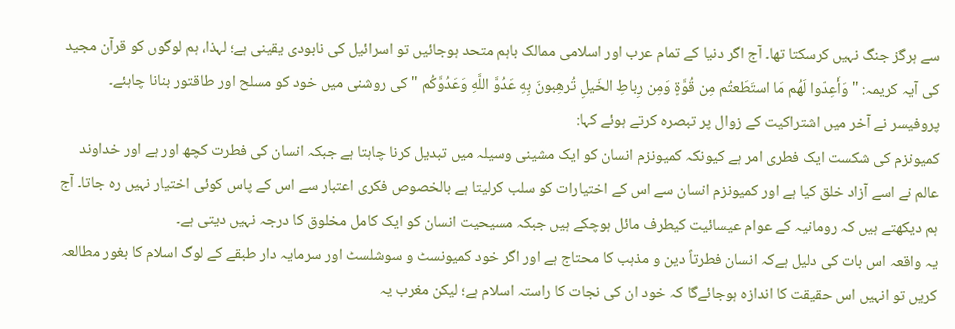سے ہرگز جنگ نہیں کرسکتا تھا۔ آج اگر دنیا کے تمام عرب اور اسلامی ممالک باہم متحد ہوجائیں تو اسرائیل کی نابودی یقینی ہے؛ لہذا، ہم لوگوں کو قرآن مجید کی آیہ کریمہ: " وَأَعِدّوا لَهُم مَا استَطَعتُم مِن قُوَّةٍ وَمِن رِباطِ الخَيلِ تُرهِبونَ بِهِ عَدُوَّ اللَّهِ وَعَدُوَّكُم " کی روشنی میں خود کو مسلح اور طاقتور بنانا چاہئے۔
پروفیسر نے آخر میں اشتراکیت کے زوال پر تبصرہ کرتے ہوئے کہا:
کمیونزم کی شکست ایک فطری امر ہے کیونکہ کمیونزم انسان کو ایک مشینی وسیلہ میں تبدیل کرنا چاہتا ہے جبکہ انسان کی فطرت کچھ اور ہے اور خداوند عالم نے اسے آزاد خلق کیا ہے اور کمیونزم انسان سے اس کے اختیارات کو سلب کرلیتا ہے بالخصوص فکری اعتبار سے اس کے پاس کوئی اختیار نہیں رہ جاتا۔ آج ہم دیکھتے ہیں کہ رومانیہ کے عوام عیسائیت کیطرف مائل ہوچکے ہیں جبکہ مسیحیت انسان کو ایک کامل مخلوق کا درجہ نہیں دیتی ہے۔
یہ واقعہ اس بات کی دلیل ہےکہ انسان فطرتاً دین و مذہب کا محتاج ہے اور اگر خود کمیونسٹ و سوشلسٹ اور سرمایہ دار طبقے کے لوگ اسلام کا بغور مطالعہ کریں تو انہیں اس حقیقت کا اندازہ ہوجائےگا کہ خود ان کی نجات کا راستہ اسلام ہے؛ لیکن مغرب یہ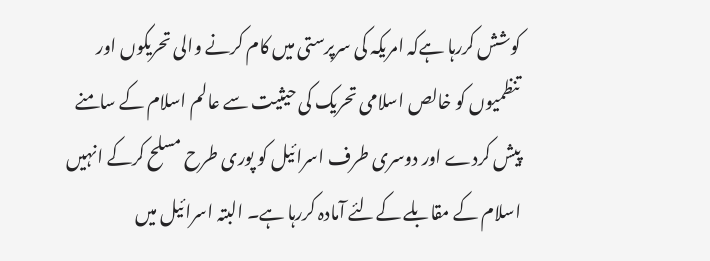کوشش کررہا ہےکہ امریکہ کی سرپرستی میں کام کرنے والی تحریکوں اور تنظمیوں کو خالص اسلامی تحریک کی حیثیت سے عالم اسلام کے سامنے پیش کردے اور دوسری طرف اسرائیل کو پوری طرح مسلح کرکے انہیں اسلام کے مقابلے کےلئے آمادہ کررہا ہے۔ البتہ اسرائیل میں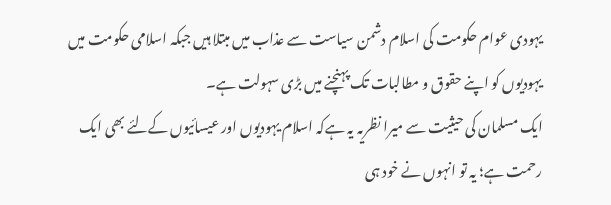یہودی عوام حکومت کی اسلام دشمن سیاست سے عذاب میں مبتلا ہیں جبکہ اسلامی حکومت میں یہودیوں کو اپنے حقوق و مطالبات تک پہنچنے میں بڑی سہولت ہے۔
ایک مسلمان کی حیثیت سے میرا نظریہ یہ ہےکہ اسلام یہودیوں اور عیسائیوں کےلئے بھی ایک رحمت ہے؛ یہ تو انہوں نے خود ہی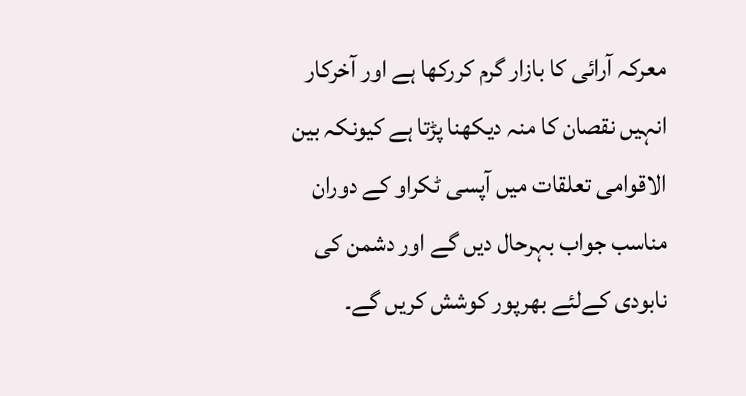معرکہ آرائی کا بازار گرم کررکھا ہے اور آخرکار انہیں نقصان کا منہ دیکھنا پڑتا ہے کیونکہ بین الاقوامی تعلقات میں آپسی ٹکراو کے دوران مناسب جواب بہرحال دیں گے اور دشمن کی نابودی کےلئے بھرپور کوشش کریں گے۔